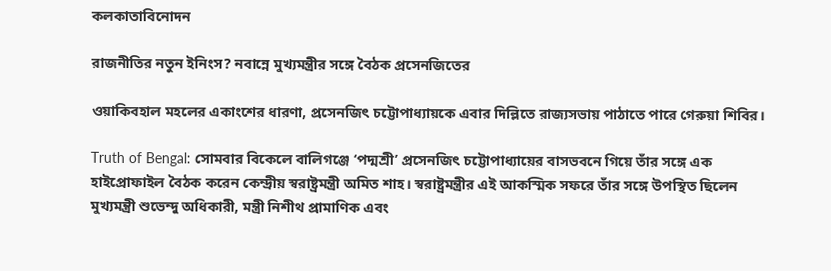কলকাতাবিনোদন

রাজনীতির নতুন ইনিংস? নবান্নে মুখ্যমন্ত্রীর সঙ্গে বৈঠক প্রসেনজিতের

ওয়াকিবহাল মহলের একাংশের ধারণা, প্রসেনজিৎ চট্টোপাধ্যায়কে এবার দিল্লিতে রাজ্যসভায় পাঠাতে পারে গেরুয়া শিবির।

Truth of Bengal: সোমবার বিকেলে বালিগঞ্জে ‘পদ্মশ্রী’ প্রসেনজিৎ চট্টোপাধ্যায়ের বাসভবনে গিয়ে তাঁর সঙ্গে এক হাইপ্রোফাইল বৈঠক করেন কেন্দ্রীয় স্বরাষ্ট্রমন্ত্রী অমিত শাহ। স্বরাষ্ট্রমন্ত্রীর এই আকস্মিক সফরে তাঁর সঙ্গে উপস্থিত ছিলেন মুখ্যমন্ত্রী শুভেন্দু অধিকারী, মন্ত্রী নিশীথ প্রামাণিক এবং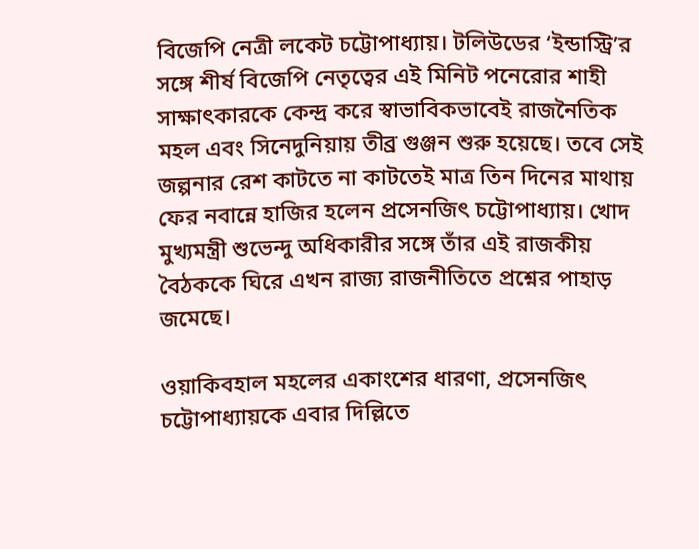বিজেপি নেত্রী লকেট চট্টোপাধ্যায়। টলিউডের ‘ইন্ডাস্ট্রি’র সঙ্গে শীর্ষ বিজেপি নেতৃত্বের এই মিনিট পনেরোর শাহী সাক্ষাৎকারকে কেন্দ্র করে স্বাভাবিকভাবেই রাজনৈতিক মহল এবং সিনেদুনিয়ায় তীব্র গুঞ্জন শুরু হয়েছে। তবে সেই জল্পনার রেশ কাটতে না কাটতেই মাত্র তিন দিনের মাথায় ফের নবান্নে হাজির হলেন প্রসেনজিৎ চট্টোপাধ্যায়। খোদ মুখ্যমন্ত্রী শুভেন্দু অধিকারীর সঙ্গে তাঁর এই রাজকীয় বৈঠককে ঘিরে এখন রাজ্য রাজনীতিতে প্রশ্নের পাহাড় জমেছে।

ওয়াকিবহাল মহলের একাংশের ধারণা, প্রসেনজিৎ চট্টোপাধ্যায়কে এবার দিল্লিতে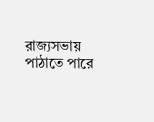রাজ্যসভায় পাঠাতে পারে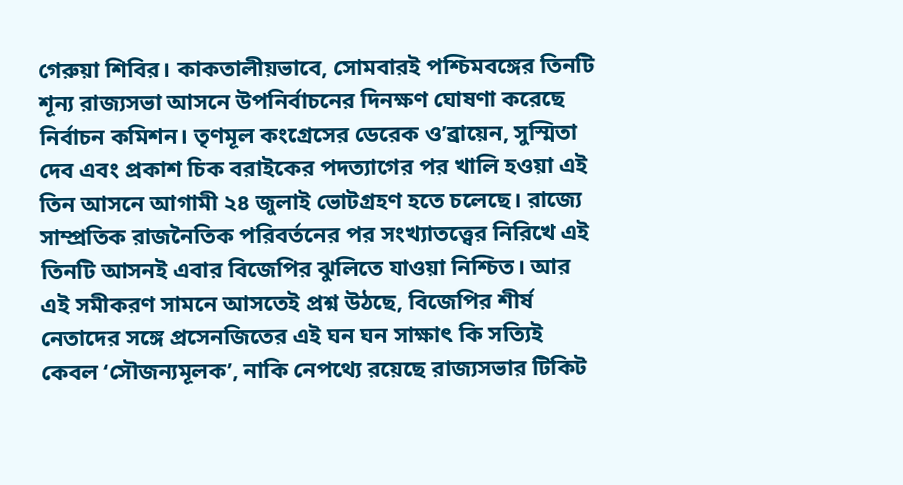গেরুয়া শিবির। কাকতালীয়ভাবে, সোমবারই পশ্চিমবঙ্গের তিনটি শূন্য রাজ্যসভা আসনে উপনির্বাচনের দিনক্ষণ ঘোষণা করেছে নির্বাচন কমিশন। তৃণমূল কংগ্রেসের ডেরেক ও’ব্রায়েন, সুস্মিতা দেব এবং প্রকাশ চিক বরাইকের পদত্যাগের পর খালি হওয়া এই তিন আসনে আগামী ২৪ জুলাই ভোটগ্রহণ হতে চলেছে। রাজ্যে সাম্প্রতিক রাজনৈতিক পরিবর্তনের পর সংখ্যাতত্ত্বের নিরিখে এই তিনটি আসনই এবার বিজেপির ঝুলিতে যাওয়া নিশ্চিত। আর এই সমীকরণ সামনে আসতেই প্রশ্ন উঠছে, বিজেপির শীর্ষ নেতাদের সঙ্গে প্রসেনজিতের এই ঘন ঘন সাক্ষাৎ কি সত্যিই কেবল ‘সৌজন্যমূলক’, নাকি নেপথ্যে রয়েছে রাজ্যসভার টিকিট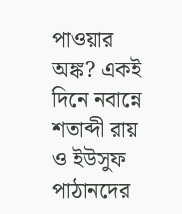পাওয়ার অঙ্ক? একই দিনে নবান্নে শতাব্দী রায় ও ইউসুফ পাঠানদের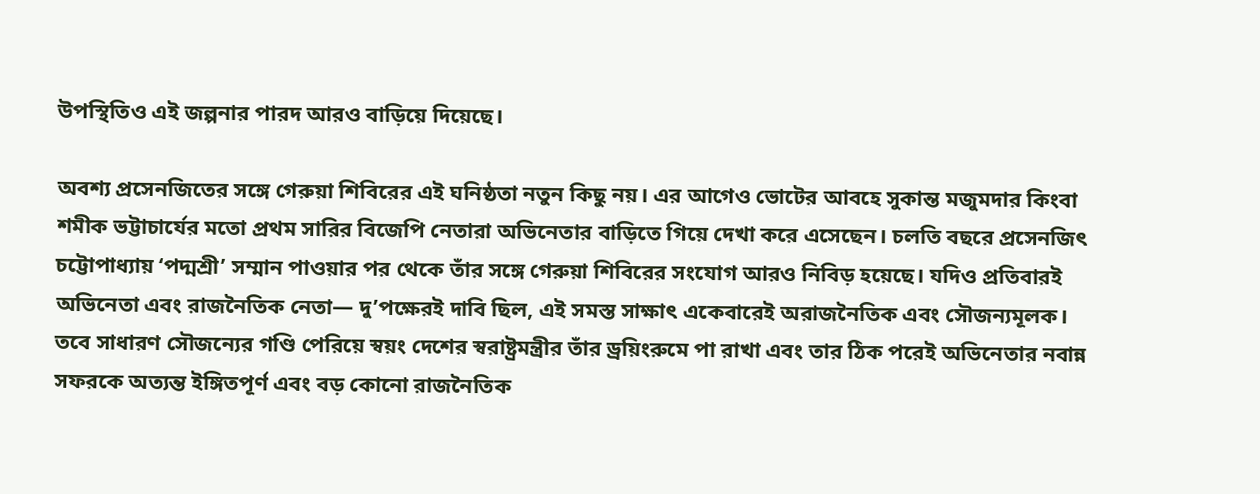উপস্থিতিও এই জল্পনার পারদ আরও বাড়িয়ে দিয়েছে।

অবশ্য প্রসেনজিতের সঙ্গে গেরুয়া শিবিরের এই ঘনিষ্ঠতা নতুন কিছু নয়। এর আগেও ভোটের আবহে সুকান্ত মজুমদার কিংবা শমীক ভট্টাচার্যের মতো প্রথম সারির বিজেপি নেতারা অভিনেতার বাড়িতে গিয়ে দেখা করে এসেছেন। চলতি বছরে প্রসেনজিৎ চট্টোপাধ্যায় ‘পদ্মশ্রী’ সম্মান পাওয়ার পর থেকে তাঁর সঙ্গে গেরুয়া শিবিরের সংযোগ আরও নিবিড় হয়েছে। যদিও প্রতিবারই অভিনেতা এবং রাজনৈতিক নেতা— দু’পক্ষেরই দাবি ছিল, এই সমস্ত সাক্ষাৎ একেবারেই অরাজনৈতিক এবং সৌজন্যমূলক। তবে সাধারণ সৌজন্যের গণ্ডি পেরিয়ে স্বয়ং দেশের স্বরাষ্ট্রমন্ত্রীর তাঁর ড্রয়িংরুমে পা রাখা এবং তার ঠিক পরেই অভিনেতার নবান্ন সফরকে অত্যন্ত ইঙ্গিতপূর্ণ এবং বড় কোনো রাজনৈতিক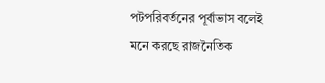পটপরিবর্তনের পূর্বাভাস বলেই মনে করছে রাজনৈতিক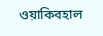ওয়াকিবহাল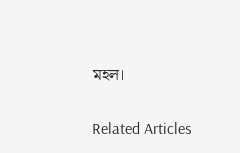মহল।

Related Articles